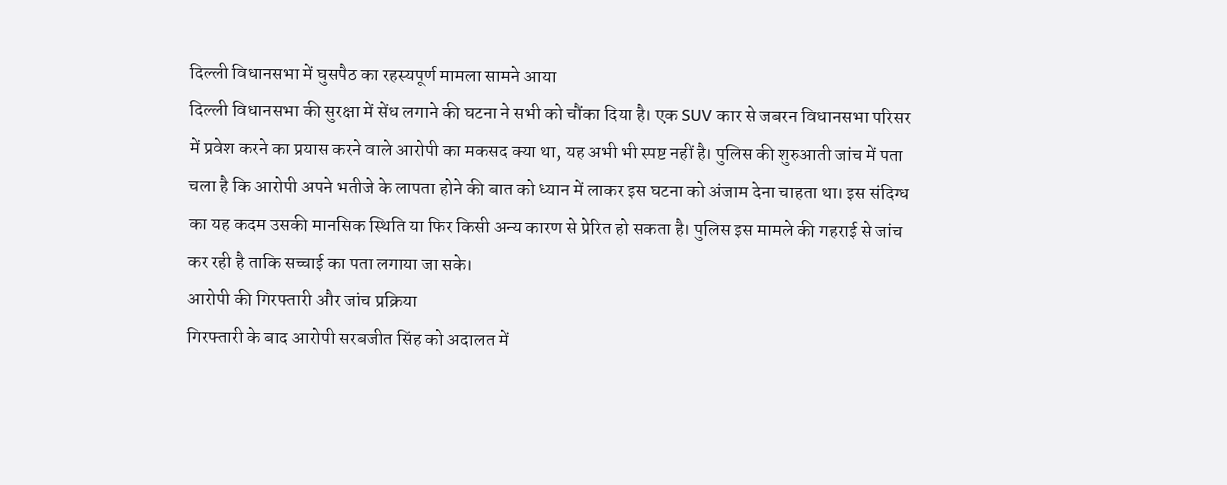दिल्ली विधानसभा में घुसपैठ का रहस्यपूर्ण मामला सामने आया
दिल्ली विधानसभा की सुरक्षा में सेंध लगाने की घटना ने सभी को चौंका दिया है। एक SUV कार से जबरन विधानसभा परिसर में प्रवेश करने का प्रयास करने वाले आरोपी का मकसद क्या था, यह अभी भी स्पष्ट नहीं है। पुलिस की शुरुआती जांच में पता चला है कि आरोपी अपने भतीजे के लापता होने की बात को ध्यान में लाकर इस घटना को अंजाम देना चाहता था। इस संदिग्ध का यह कदम उसकी मानसिक स्थिति या फिर किसी अन्य कारण से प्रेरित हो सकता है। पुलिस इस मामले की गहराई से जांच कर रही है ताकि सच्चाई का पता लगाया जा सके।
आरोपी की गिरफ्तारी और जांच प्रक्रिया
गिरफ्तारी के बाद आरोपी सरबजीत सिंह को अदालत में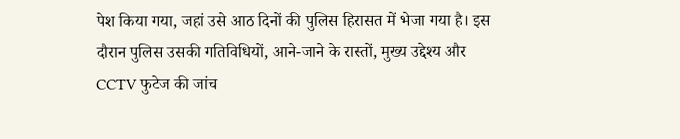पेश किया गया, जहां उसे आठ दिनों की पुलिस हिरासत में भेजा गया है। इस दौरान पुलिस उसकी गतिविधियों, आने-जाने के रास्तों, मुख्य उद्देश्य और CCTV फुटेज की जांच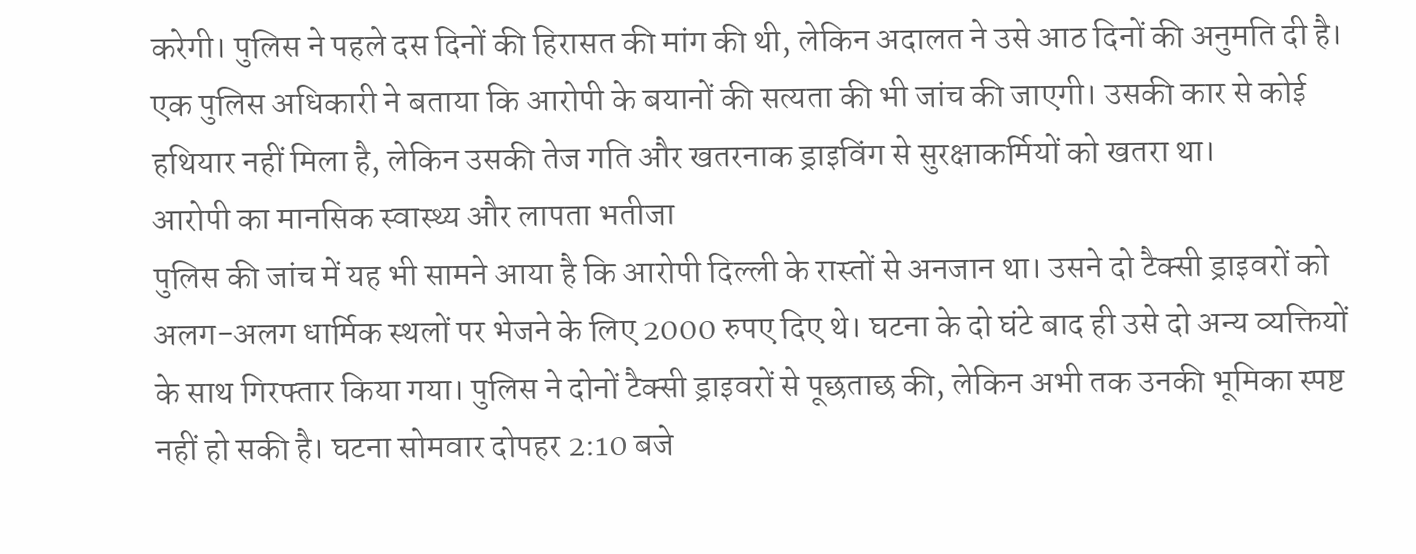करेगी। पुलिस ने पहले दस दिनों की हिरासत की मांग की थी, लेकिन अदालत ने उसे आठ दिनों की अनुमति दी है। एक पुलिस अधिकारी ने बताया कि आरोपी के बयानों की सत्यता की भी जांच की जाएगी। उसकी कार से कोई हथियार नहीं मिला है, लेकिन उसकी तेज गति और खतरनाक ड्राइविंग से सुरक्षाकर्मियों को खतरा था।
आरोपी का मानसिक स्वास्थ्य और लापता भतीजा
पुलिस की जांच में यह भी सामने आया है कि आरोपी दिल्ली के रास्तों से अनजान था। उसने दो टैक्सी ड्राइवरों को अलग-अलग धार्मिक स्थलों पर भेजने के लिए 2000 रुपए दिए थे। घटना के दो घंटे बाद ही उसे दो अन्य व्यक्तियों के साथ गिरफ्तार किया गया। पुलिस ने दोनों टैक्सी ड्राइवरों से पूछताछ की, लेकिन अभी तक उनकी भूमिका स्पष्ट नहीं हो सकी है। घटना सोमवार दोपहर 2:10 बजे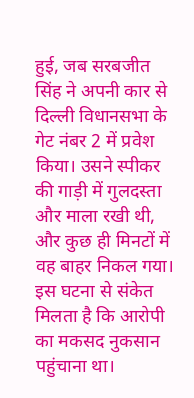हुई, जब सरबजीत सिंह ने अपनी कार से दिल्ली विधानसभा के गेट नंबर 2 में प्रवेश किया। उसने स्पीकर की गाड़ी में गुलदस्ता और माला रखी थी, और कुछ ही मिनटों में वह बाहर निकल गया। इस घटना से संकेत मिलता है कि आरोपी का मकसद नुकसान पहुंचाना था।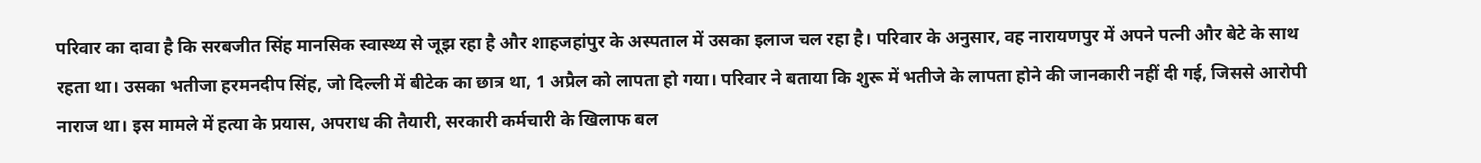परिवार का दावा है कि सरबजीत सिंह मानसिक स्वास्थ्य से जूझ रहा है और शाहजहांपुर के अस्पताल में उसका इलाज चल रहा है। परिवार के अनुसार, वह नारायणपुर में अपने पत्नी और बेटे के साथ रहता था। उसका भतीजा हरमनदीप सिंह, जो दिल्ली में बीटेक का छात्र था, 1 अप्रैल को लापता हो गया। परिवार ने बताया कि शुरू में भतीजे के लापता होने की जानकारी नहीं दी गई, जिससे आरोपी नाराज था। इस मामले में हत्या के प्रयास, अपराध की तैयारी, सरकारी कर्मचारी के खिलाफ बल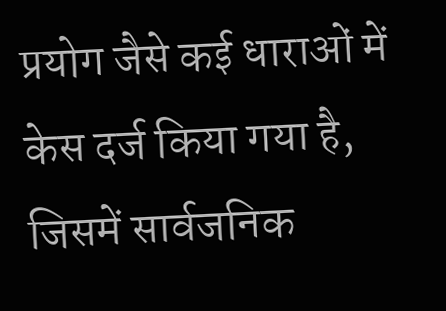प्रयोग जैसे कई धाराओं में केस दर्ज किया गया है, जिसमें सार्वजनिक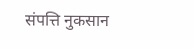संपत्ति नुकसान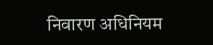निवारण अधिनियम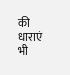की धाराएं भी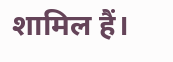शामिल हैं।